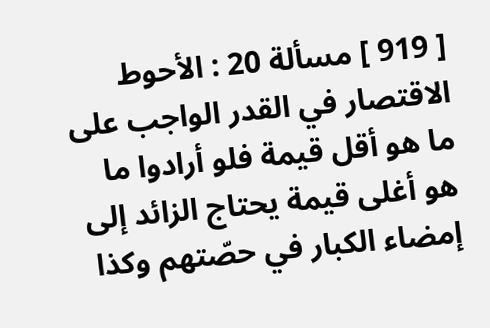[ 919 ] مسألة 20 : الأحوط الاقتصار في القدر الواجب على ما هو أقل قيمة فلو أرادوا ما هو أغلى قيمة يحتاج الزائد إلى إمضاء الكبار في حصّتهم وكذا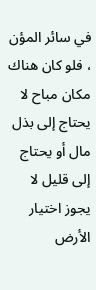في سائر المؤن ، فلو كان هناك مكان مباح لا يحتاج إلى بذل مال أو يحتاج إلى قليل لا يجوز اختيار الأرض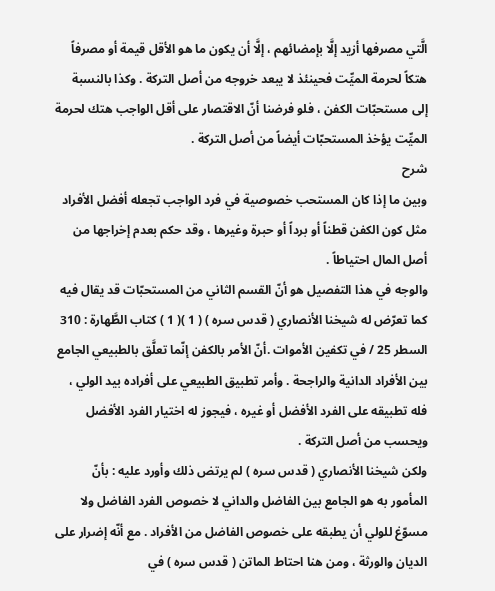الَّتي مصرفها أزيد إلَّا بإمضائهم ، إلَّا أن يكون ما هو الأقل قيمة أو مصرفاً هتكاً لحرمة الميِّت فحينئذ لا يبعد خروجه من أصل التركة . وكذا بالنسبة إلى مستحبّات الكفن ، فلو فرضنا أنّ الاقتصار على أقل الواجب هتك لحرمة الميِّت يؤخذ المستحبّات أيضاً من أصل التركة .
شرح
وبين ما إذا كان المستحب خصوصية في فرد الواجب تجعله أفضل الأفراد مثل كون الكفن قطناً أو برداً أو حبرة وغيرها ، وقد حكم بعدم إخراجها من أصل المال احتياطاً .
والوجه في هذا التفصيل هو أنّ القسم الثاني من المستحبّات قد يقال فيه كما تعرّض له شيخنا الأنصاري ( قدس سره ) ( 1 )( 1 ) كتاب الطَّهارة : 310 السطر 25 / في تكفين الأموات .أنّ الأمر بالكفن إنّما تعلَّق بالطبيعي الجامع بين الأفراد الدانية والراجحة . وأمر تطبيق الطبيعي على أفراده بيد الولي ، فله تطبيقه على الفرد الأفضل أو غيره ، فيجوز له اختيار الفرد الأفضل ويحسب من أصل التركة .
ولكن شيخنا الأنصاري ( قدس سره ) لم يرتض ذلك وأورد عليه : بأنّ المأمور به هو الجامع بين الفاضل والداني لا خصوص الفرد الفاضل ولا مسوّغ للولي أن يطبقه على خصوص الفاضل من الأفراد . مع أنّه إضرار على الديان والورثة ، ومن هنا احتاط الماتن ( قدس سره ) في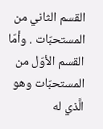القسم الثاني من المستحبّات . وأمّا القسم الأوّل من المستحبّات وهو الَّذي له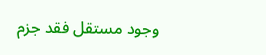وجود مستقل فقد جزم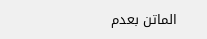الماتن بعدم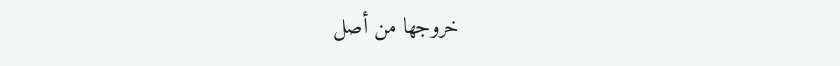خروجها من أصل